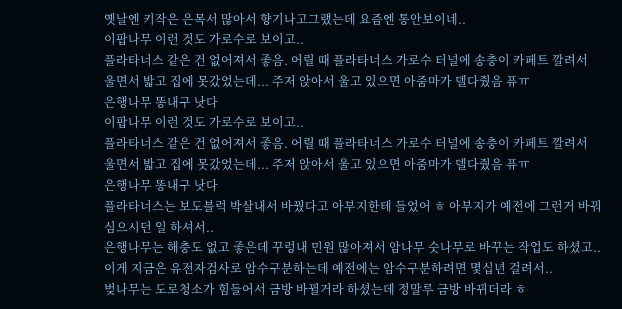옛날엔 키작은 은목서 많아서 향기나고그랬는데 요즘엔 통안보이네..
이팝나무 이런 것도 가로수로 보이고..
플라타너스 같은 건 없어져서 좋음. 어릴 때 플라타너스 가로수 터널에 송충이 카페트 깔려서 울면서 밟고 집에 못갔었는데... 주저 앉아서 울고 있으면 아줌마가 델다줬음 퓨ㅠ
은행나무 똥내구 낫다
이팝나무 이런 것도 가로수로 보이고..
플라타너스 같은 건 없어져서 좋음. 어릴 때 플라타너스 가로수 터널에 송충이 카페트 깔려서 울면서 밟고 집에 못갔었는데... 주저 앉아서 울고 있으면 아줌마가 델다줬음 퓨ㅠ
은행나무 똥내구 낫다
플라타너스는 보도블럭 박살내서 바꿨다고 아부지한테 들었어 ㅎ 아부지가 예전에 그런거 바꿔심으시던 일 하셔서..
은행나무는 해충도 없고 좋은데 꾸렁내 민원 많아져서 암나무 숫나무로 바꾸는 작업도 하셨고..이게 지금은 유전자검사로 암수구분하는데 예전에는 암수구분하려면 몇십년 걸려서..
벚나무는 도로청소가 힘들어서 금방 바뀔거라 하셨는데 정말루 금방 바뀌더라 ㅎ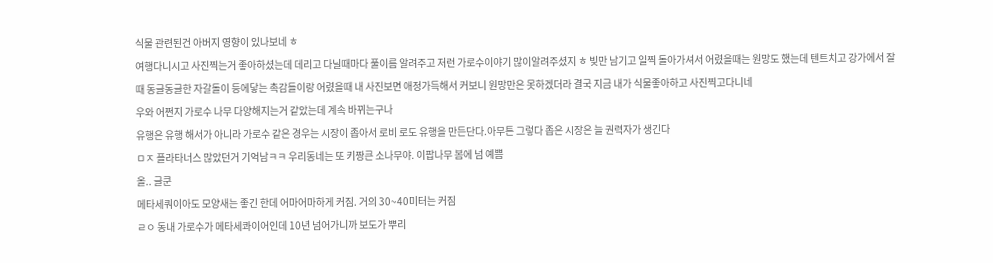식물 관련된건 아버지 영향이 있나보네 ㅎ
여행다니시고 사진찍는거 좋아하셨는데 데리고 다닐때마다 풀이름 알려주고 저런 가로수이야기 많이알려주셨지 ㅎ 빚만 남기고 일찍 돌아가셔서 어렸을때는 원망도 했는데 텐트치고 강가에서 잘때 동글동글한 자갈돌이 등에닿는 촉감들이랑 어렸을때 내 사진보면 애정가득해서 커보니 원망만은 못하겠더라 결국 지금 내가 식물좋아하고 사진찍고다니네
우와 어쩐지 가로수 나무 다양해지는거 같았는데 계속 바뀌는구나
유행은 유행 해서가 아니라 가로수 같은 경우는 시장이 좁아서 로비 로도 유행을 만든단다.아무튼 그렇다 좁은 시장은 늘 권력자가 생긴다
ㅁㅈ 플라타너스 많았던거 기억남ㅋㅋ 우리동네는 또 키짱큰 소나무야. 이팝나무 봄에 넘 예쁨
올.. 글쿤
메타세쿼이아도 모양새는 좋긴 한데 어마어마하게 커짐. 거의 30~40미터는 커짐
ㄹㅇ 동내 가로수가 메타세콰이어인데 10년 넘어가니까 보도가 뿌리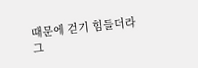때문에 걷기 힘들더라
그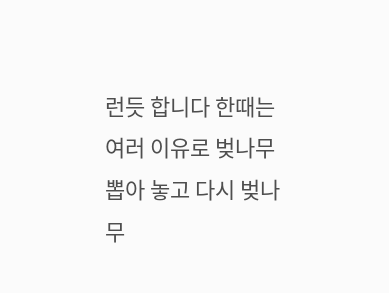런듯 합니다 한때는 여러 이유로 벚나무 뽑아 놓고 다시 벚나무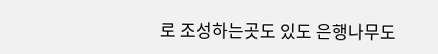로 조성하는곳도 있도 은행나무도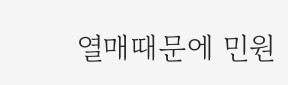열매때문에 민원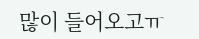많이 들어오고ㅠ